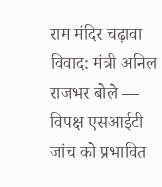राम मंदिर चढ़ावा विवाद: मंत्री अनिल राजभर बोले — विपक्ष एसआईटी जांच को प्रभावित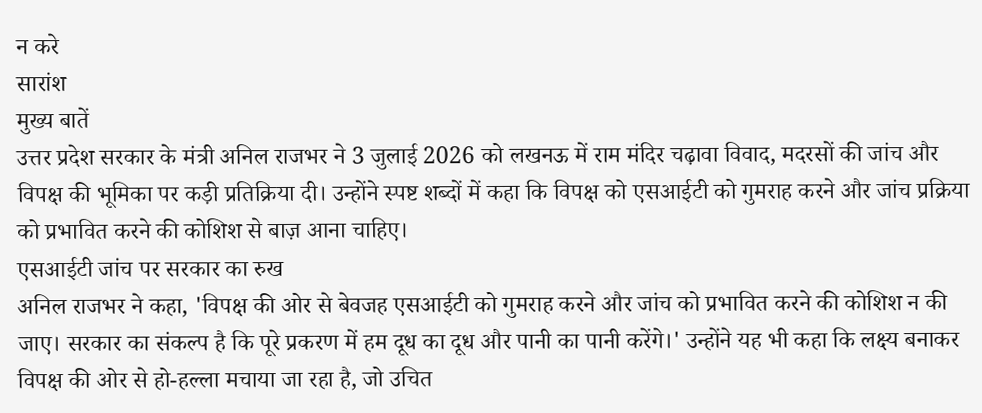न करे
सारांश
मुख्य बातें
उत्तर प्रदेश सरकार के मंत्री अनिल राजभर ने 3 जुलाई 2026 को लखनऊ में राम मंदिर चढ़ावा विवाद, मदरसों की जांच और विपक्ष की भूमिका पर कड़ी प्रतिक्रिया दी। उन्होंने स्पष्ट शब्दों में कहा कि विपक्ष को एसआईटी को गुमराह करने और जांच प्रक्रिया को प्रभावित करने की कोशिश से बाज़ आना चाहिए।
एसआईटी जांच पर सरकार का रुख
अनिल राजभर ने कहा, 'विपक्ष की ओर से बेवजह एसआईटी को गुमराह करने और जांच को प्रभावित करने की कोशिश न की जाए। सरकार का संकल्प है कि पूरे प्रकरण में हम दूध का दूध और पानी का पानी करेंगे।' उन्होंने यह भी कहा कि लक्ष्य बनाकर विपक्ष की ओर से हो-हल्ला मचाया जा रहा है, जो उचित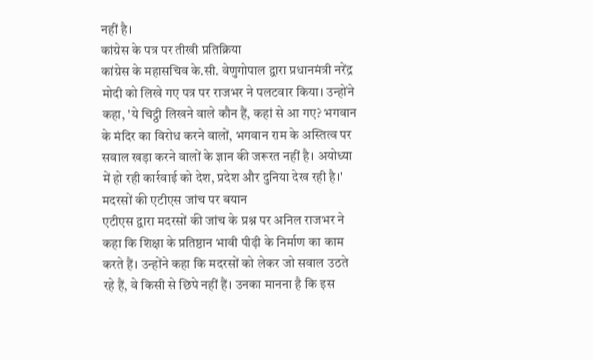नहीं है।
कांग्रेस के पत्र पर तीखी प्रतिक्रिया
कांग्रेस के महासचिव के.सी. वेणुगोपाल द्वारा प्रधानमंत्री नरेंद्र मोदी को लिखे गए पत्र पर राजभर ने पलटवार किया। उन्होंने कहा, 'ये चिट्ठी लिखने वाले कौन हैं, कहां से आ गए? भगवान के मंदिर का विरोध करने वालों, भगवान राम के अस्तित्व पर सवाल खड़ा करने वालों के ज्ञान की जरूरत नहीं है। अयोध्या में हो रही कार्रवाई को देश, प्रदेश और दुनिया देख रही है।'
मदरसों की एटीएस जांच पर बयान
एटीएस द्वारा मदरसों की जांच के प्रश्न पर अनिल राजभर ने कहा कि शिक्षा के प्रतिष्ठान भावी पीढ़ी के निर्माण का काम करते हैं। उन्होंने कहा कि मदरसों को लेकर जो सवाल उठते रहे हैं, वे किसी से छिपे नहीं हैं। उनका मानना है कि इस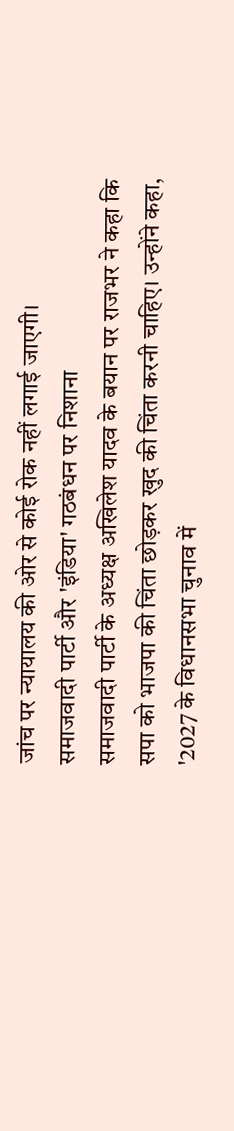जांच पर न्यायालय की ओर से कोई रोक नहीं लगाई जाएगी।
समाजवादी पार्टी और 'इंडिया' गठबंधन पर निशाना
समाजवादी पार्टी के अध्यक्ष अखिलेश यादव के बयान पर राजभर ने कहा कि सपा को भाजपा की चिंता छोड़कर खुद की चिंता करनी चाहिए। उन्होंने कहा, '2027 के विधानसभा चुनाव में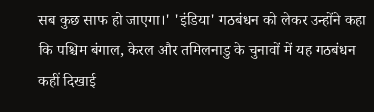सब कुछ साफ हो जाएगा।' 'इंडिया' गठबंधन को लेकर उन्होंने कहा कि पश्चिम बंगाल, केरल और तमिलनाडु के चुनावों में यह गठबंधन कहीं दिखाई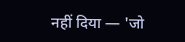नहीं दिया — 'जो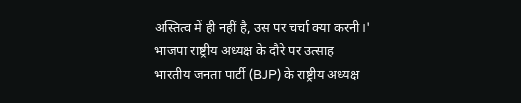अस्तित्व में ही नहीं है, उस पर चर्चा क्या करनी।'
भाजपा राष्ट्रीय अध्यक्ष के दौरे पर उत्साह
भारतीय जनता पार्टी (BJP) के राष्ट्रीय अध्यक्ष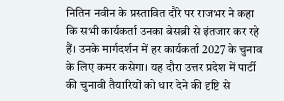नितिन नवीन के प्रस्तावित दौरे पर राजभर ने कहा कि सभी कार्यकर्ता उनका बेसब्री से इंतजार कर रहे हैं। उनके मार्गदर्शन में हर कार्यकर्ता 2027 के चुनाव के लिए कमर कसेगा। यह दौरा उत्तर प्रदेश में पार्टी की चुनावी तैयारियों को धार देने की दृष्टि से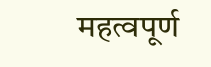महत्वपूर्ण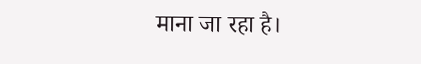माना जा रहा है।